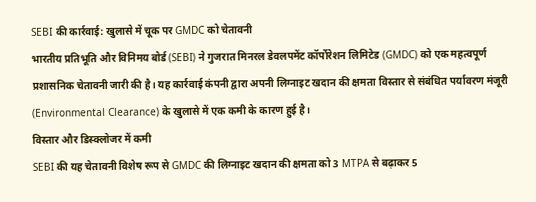SEBI की कार्रवाई: खुलासे में चूक पर GMDC को चेतावनी
भारतीय प्रतिभूति और विनिमय बोर्ड (SEBI) ने गुजरात मिनरल डेवलपमेंट कॉर्पोरेशन लिमिटेड (GMDC) को एक महत्वपूर्ण प्रशासनिक चेतावनी जारी की है। यह कार्रवाई कंपनी द्वारा अपनी लिग्नाइट खदान की क्षमता विस्तार से संबंधित पर्यावरण मंजूरी (Environmental Clearance) के खुलासे में एक कमी के कारण हुई है।
विस्तार और डिस्क्लोजर में कमी
SEBI की यह चेतावनी विशेष रूप से GMDC की लिग्नाइट खदान की क्षमता को 3 MTPA से बढ़ाकर 5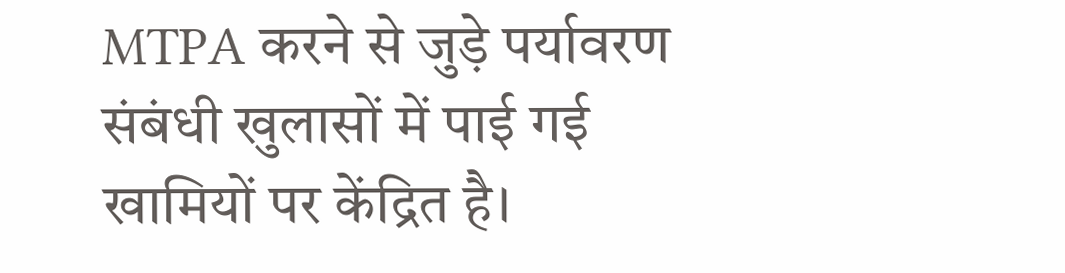MTPA करने से जुड़े पर्यावरण संबंधी खुलासों में पाई गई खामियों पर केंद्रित है।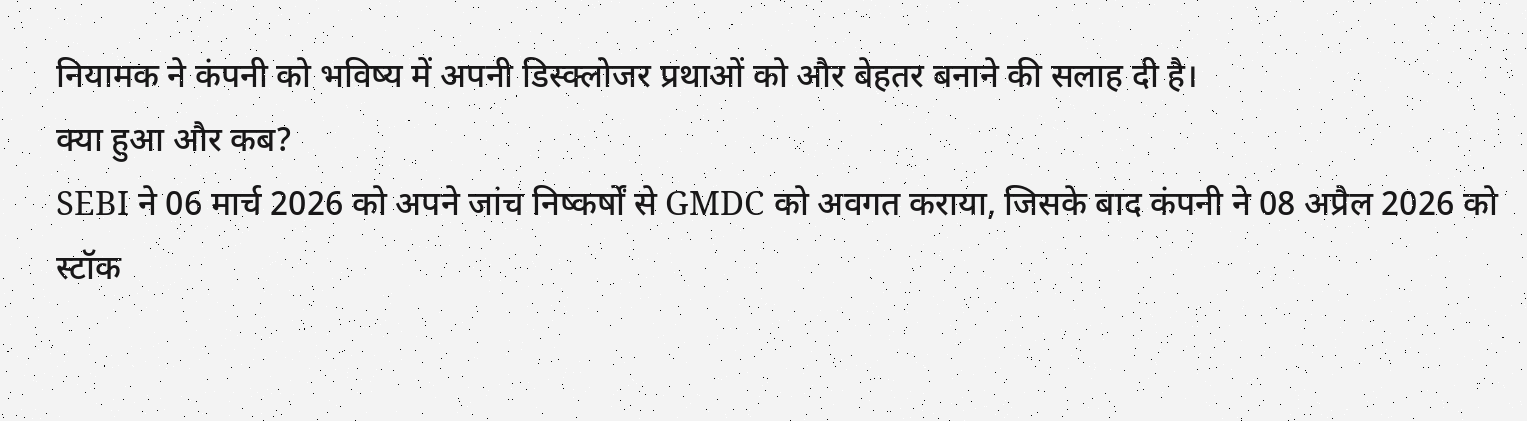नियामक ने कंपनी को भविष्य में अपनी डिस्क्लोजर प्रथाओं को और बेहतर बनाने की सलाह दी है।
क्या हुआ और कब?
SEBI ने 06 मार्च 2026 को अपने जांच निष्कर्षों से GMDC को अवगत कराया, जिसके बाद कंपनी ने 08 अप्रैल 2026 को स्टॉक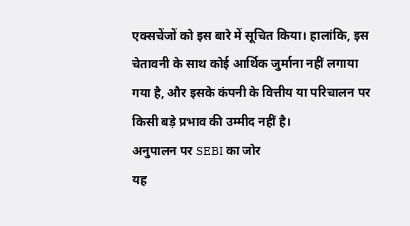एक्सचेंजों को इस बारे में सूचित किया। हालांकि, इस चेतावनी के साथ कोई आर्थिक जुर्माना नहीं लगाया गया है, और इसके कंपनी के वित्तीय या परिचालन पर किसी बड़े प्रभाव की उम्मीद नहीं है।
अनुपालन पर SEBI का जोर
यह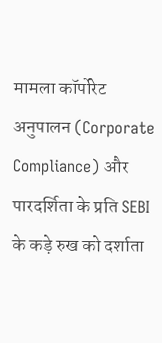मामला कॉर्पोरेट अनुपालन (Corporate Compliance) और पारदर्शिता के प्रति SEBI के कड़े रुख को दर्शाता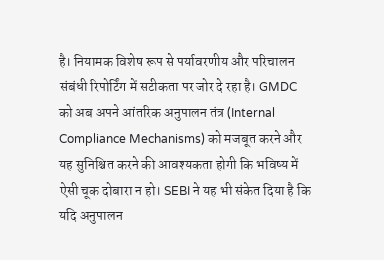है। नियामक विशेष रूप से पर्यावरणीय और परिचालन संबंधी रिपोर्टिंग में सटीकता पर जोर दे रहा है। GMDC को अब अपने आंतरिक अनुपालन तंत्र (Internal Compliance Mechanisms) को मजबूत करने और यह सुनिश्चित करने की आवश्यकता होगी कि भविष्य में ऐसी चूक दोबारा न हो। SEBI ने यह भी संकेत दिया है कि यदि अनुपालन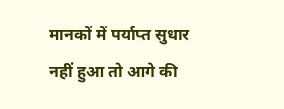मानकों में पर्याप्त सुधार नहीं हुआ तो आगे की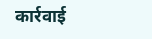कार्रवाई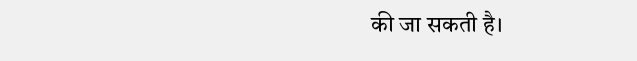की जा सकती है।